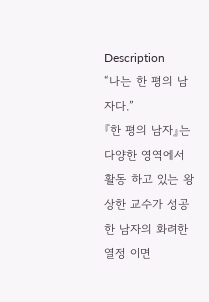Description
“나는 한 평의 남자다.”
『한 평의 남자』는 다양한 영역에서 활동 하고 있는 왕상한 교수가 성공한 남자의 화려한 열정 이면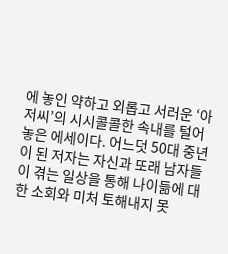에 놓인 약하고 외롭고 서러운 ‘아저씨’의 시시콜콜한 속내를 털어놓은 에세이다. 어느덧 50대 중년이 된 저자는 자신과 또래 남자들이 겪는 일상을 통해 나이듦에 대한 소회와 미처 토해내지 못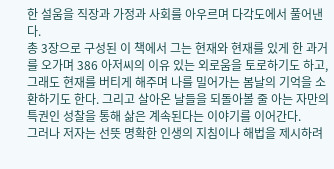한 설움을 직장과 가정과 사회를 아우르며 다각도에서 풀어낸다.
총 3장으로 구성된 이 책에서 그는 현재와 현재를 있게 한 과거를 오가며 386 아저씨의 이유 있는 외로움을 토로하기도 하고, 그래도 현재를 버티게 해주며 나를 밀어가는 봄날의 기억을 소환하기도 한다. 그리고 살아온 날들을 되돌아볼 줄 아는 자만의 특권인 성찰을 통해 삶은 계속된다는 이야기를 이어간다.
그러나 저자는 선뜻 명확한 인생의 지침이나 해법을 제시하려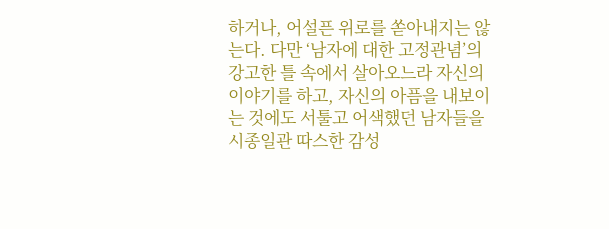하거나, 어설픈 위로를 쏟아내지는 않는다. 다만 ‘남자에 대한 고정관념’의 강고한 틀 속에서 살아오느라 자신의 이야기를 하고, 자신의 아픔을 내보이는 것에도 서툴고 어색했던 남자들을 시종일관 따스한 감성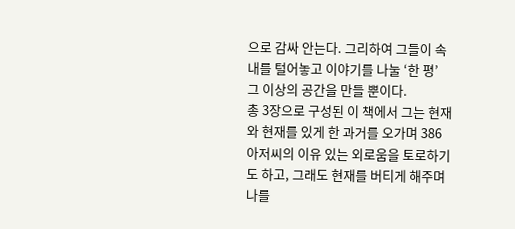으로 감싸 안는다. 그리하여 그들이 속내를 털어놓고 이야기를 나눌 ‘한 평’ 그 이상의 공간을 만들 뿐이다.
총 3장으로 구성된 이 책에서 그는 현재와 현재를 있게 한 과거를 오가며 386 아저씨의 이유 있는 외로움을 토로하기도 하고, 그래도 현재를 버티게 해주며 나를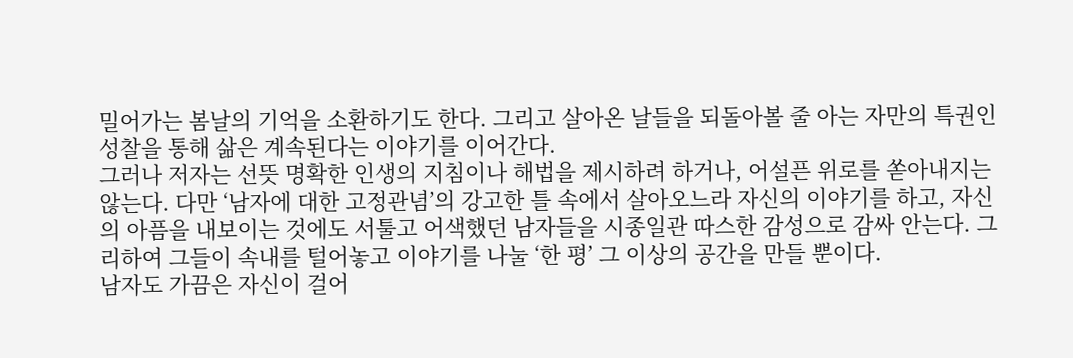밀어가는 봄날의 기억을 소환하기도 한다. 그리고 살아온 날들을 되돌아볼 줄 아는 자만의 특권인 성찰을 통해 삶은 계속된다는 이야기를 이어간다.
그러나 저자는 선뜻 명확한 인생의 지침이나 해법을 제시하려 하거나, 어설픈 위로를 쏟아내지는 않는다. 다만 ‘남자에 대한 고정관념’의 강고한 틀 속에서 살아오느라 자신의 이야기를 하고, 자신의 아픔을 내보이는 것에도 서툴고 어색했던 남자들을 시종일관 따스한 감성으로 감싸 안는다. 그리하여 그들이 속내를 털어놓고 이야기를 나눌 ‘한 평’ 그 이상의 공간을 만들 뿐이다.
남자도 가끔은 자신이 걸어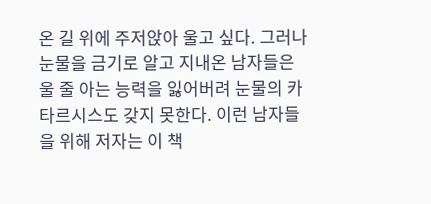온 길 위에 주저앉아 울고 싶다. 그러나 눈물을 금기로 알고 지내온 남자들은 울 줄 아는 능력을 잃어버려 눈물의 카타르시스도 갖지 못한다. 이런 남자들을 위해 저자는 이 책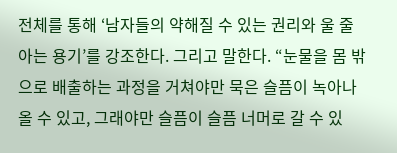전체를 통해 ‘남자들의 약해질 수 있는 권리와 울 줄 아는 용기’를 강조한다. 그리고 말한다. “눈물을 몸 밖으로 배출하는 과정을 거쳐야만 묵은 슬픔이 녹아나올 수 있고, 그래야만 슬픔이 슬픔 너머로 갈 수 있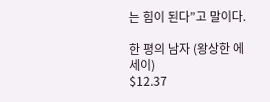는 힘이 된다”고 말이다.

한 평의 남자 (왕상한 에세이)
$12.37